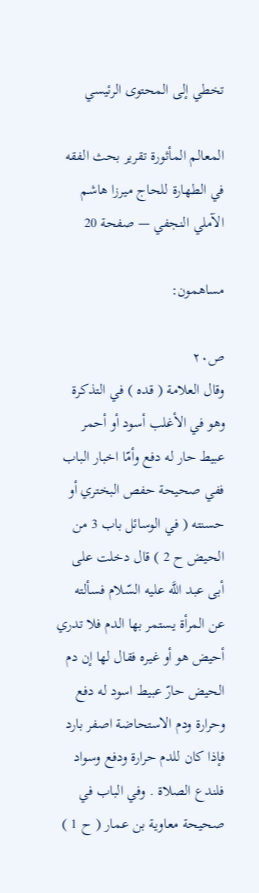تخطي إلى المحتوى الرئيسي

المعالم المأثورة تقرير بحث الفقه في الطهارة للحاج ميرزا هاشم الآملي النجفي — صفحة 20

مساهمون:

ص٢٠
وقال العلامة ( قده ) في التذكرة وهو في الأغلب أسود أو أحمر عبيط حار له دفع وأمّا اخبار الباب ففي صحيحة حفص البختري أو حسنته ( في الوسائل باب 3 من الحيض ح 2 ) قال دخلت على أبى عبد اللَّه عليه السّلام فسألته عن المرأة يستمر بها الدم فلا تدري أحيض هو أو غيره فقال لها إن دم الحيض حارّ عبيط اسود له دفع وحرارة ودم الاستحاضة اصفر بارد فإذا كان للدم حرارة ودفع وسواد فلندع الصلاة . وفي الباب في صحيحة معاوية بن عمار ( ح 1 )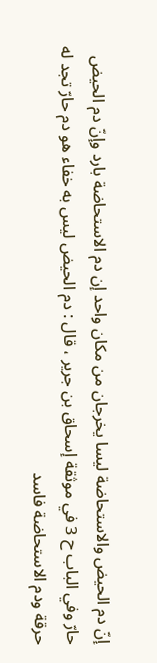إنّ دم الحيض والاستحاضة ليسا يخرجان من مكان واحد إن دم الاستحاضة بارد وإنّ دم الحيض حارّ وفي الباب ح 3 في موثقة إسحاق بن جرير ، قال : دم الحيض ليس به خفاء هو دم حارّ تجد له حرقة ودم الاستحاضة فاسد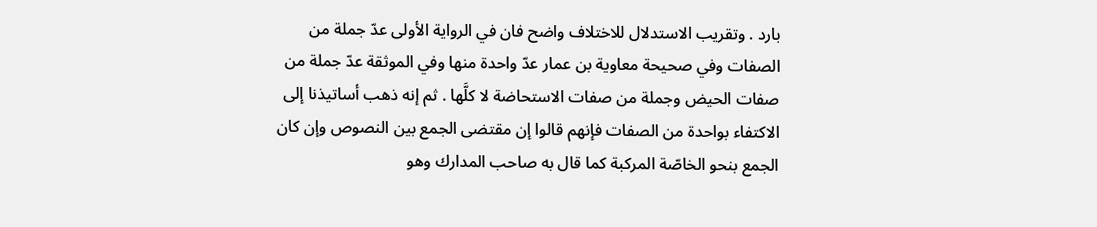بارد . وتقريب الاستدلال للاختلاف واضح فان في الرواية الأولى عدّ جملة من الصفات وفي صحيحة معاوية بن عمار عدّ واحدة منها وفي الموثقة عدّ جملة من صفات الحيض وجملة من صفات الاستحاضة لا كلَّها . ثم إنه ذهب أساتيذنا إلى الاكتفاء بواحدة من الصفات فإنهم قالوا إن مقتضى الجمع بين النصوص وإن كان الجمع بنحو الخاصّة المركبة كما قال به صاحب المدارك وهو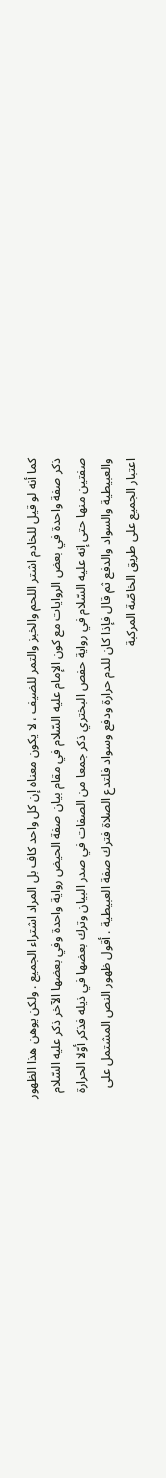كما أنه لو قيل للخادم اشتر اللحم والخبز والتمر للضيف ، لا يكون معناه إن كل واحد كاف بل المراد اشتراء الجميع . ولكن يوهن هذا الظهور ذكر صفة واحدة في بعض الروايات مع كون الإمام عليه السّلام في مقام بيان صفة الحيض رواية واحدة وفي بعضها الآخر ذكر عليه السّلام صفتين منها حتى إنه عليه السّلام في رواية حفص البختري ذكر جمعا من الصفات في صدر البيان وترك بعضها في ذيله فذكر أوّلا الحرارة والعبيطية والسواد والدفع ثم قال فإذا كان للدم حرارة ودفع وسواد فلتدع الصلاة فترك صفة العبيطية . أقول ظهور النص المشتمل على اعتبار الجميع على طريق الخاصّة المركبة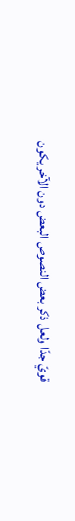قويّ جدّا ولعل ذكر بعض النصوص البعض دون الآخر يكون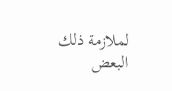لملازمة ذلك البعض